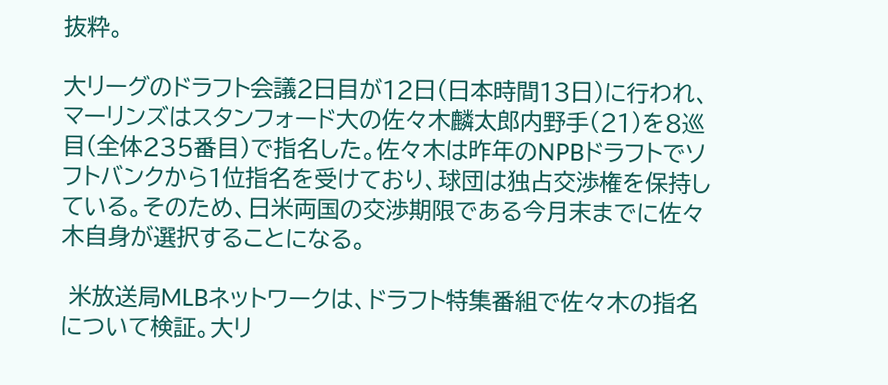抜粋。

大リーグのドラフト会議2日目が12日(日本時間13日)に行われ、マーリンズはスタンフォード大の佐々木麟太郎内野手(21)を8巡目(全体235番目)で指名した。佐々木は昨年のNPBドラフトでソフトバンクから1位指名を受けており、球団は独占交渉権を保持している。そのため、日米両国の交渉期限である今月末までに佐々木自身が選択することになる。

 米放送局MLBネットワークは、ドラフト特集番組で佐々木の指名について検証。大リ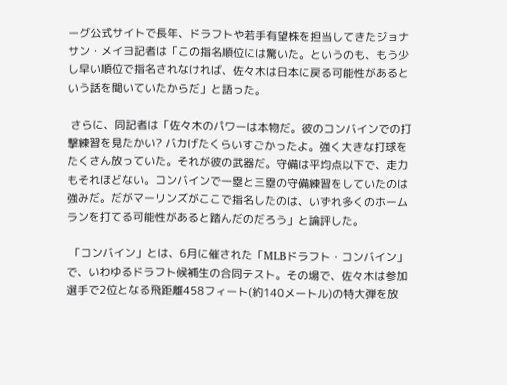ーグ公式サイトで長年、ドラフトや若手有望株を担当してきたジョナサン・メイヨ記者は「この指名順位には驚いた。というのも、もう少し早い順位で指名されなければ、佐々木は日本に戻る可能性があるという話を聞いていたからだ」と語った。

 さらに、同記者は「佐々木のパワーは本物だ。彼のコンバインでの打撃練習を見たかい? バカげたくらいすごかったよ。強く大きな打球をたくさん放っていた。それが彼の武器だ。守備は平均点以下で、走力もそれほどない。コンバインで一塁と三塁の守備練習をしていたのは強みだ。だがマーリンズがここで指名したのは、いずれ多くのホームランを打てる可能性があると踏んだのだろう」と論評した。

 「コンバイン」とは、6月に催された「MLBドラフト・コンバイン」で、いわゆるドラフト候補生の合同テスト。その場で、佐々木は参加選手で2位となる飛距離458フィート(約140メートル)の特大弾を放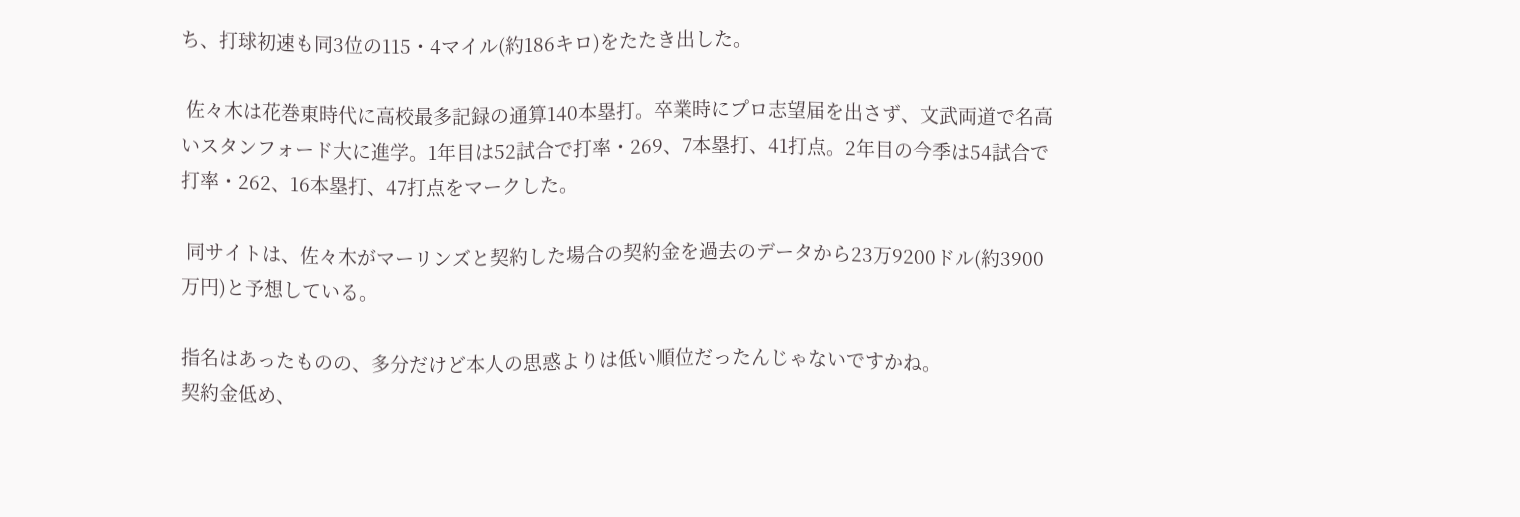ち、打球初速も同3位の115・4マイル(約186キロ)をたたき出した。

 佐々木は花巻東時代に高校最多記録の通算140本塁打。卒業時にプロ志望届を出さず、文武両道で名高いスタンフォード大に進学。1年目は52試合で打率・269、7本塁打、41打点。2年目の今季は54試合で打率・262、16本塁打、47打点をマークした。

 同サイトは、佐々木がマーリンズと契約した場合の契約金を過去のデータから23万9200ドル(約3900万円)と予想している。

指名はあったものの、多分だけど本人の思惑よりは低い順位だったんじゃないですかね。
契約金低め、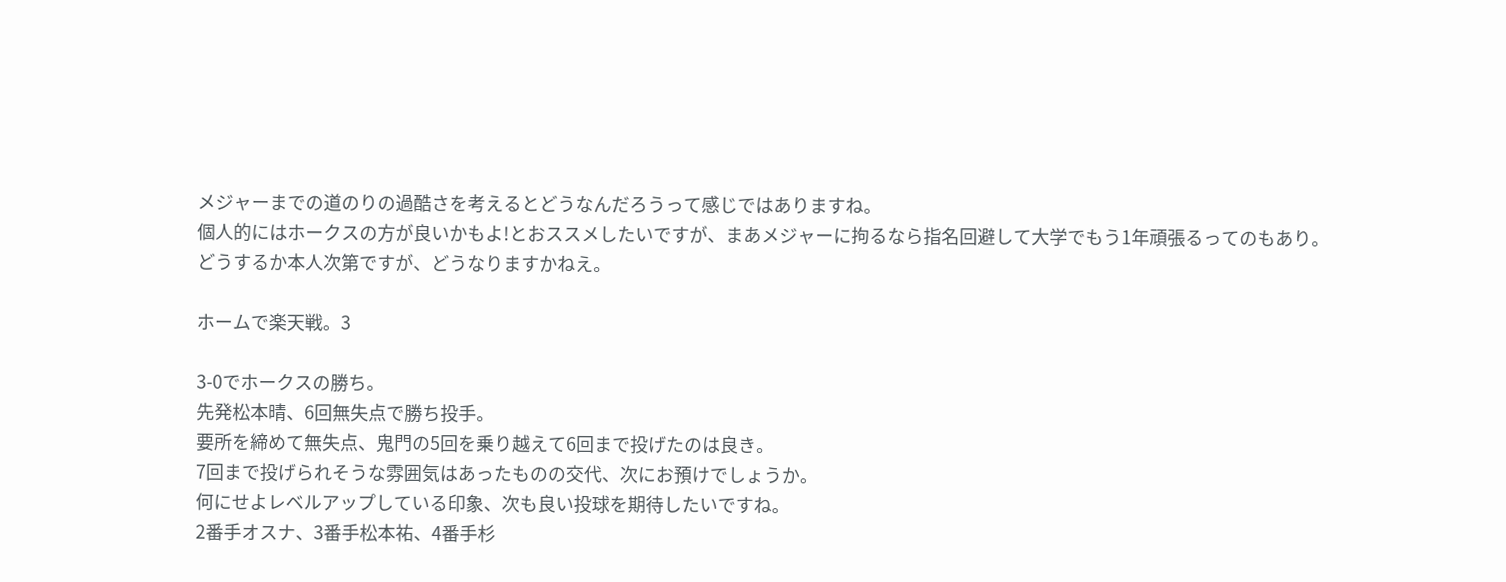メジャーまでの道のりの過酷さを考えるとどうなんだろうって感じではありますね。
個人的にはホークスの方が良いかもよ!とおススメしたいですが、まあメジャーに拘るなら指名回避して大学でもう1年頑張るってのもあり。
どうするか本人次第ですが、どうなりますかねえ。

ホームで楽天戦。3

3-0でホークスの勝ち。
先発松本晴、6回無失点で勝ち投手。
要所を締めて無失点、鬼門の5回を乗り越えて6回まで投げたのは良き。
7回まで投げられそうな雰囲気はあったものの交代、次にお預けでしょうか。
何にせよレベルアップしている印象、次も良い投球を期待したいですね。
2番手オスナ、3番手松本祐、4番手杉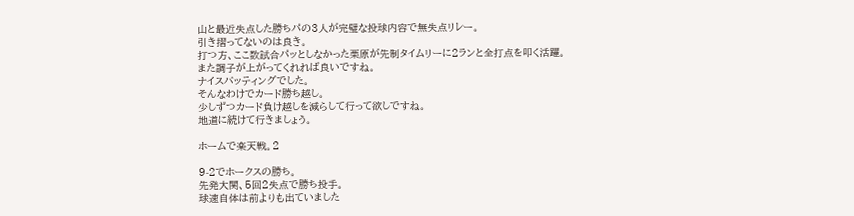山と最近失点した勝ちパの3人が完璧な投球内容で無失点リレー。
引き摺ってないのは良き。
打つ方、ここ数試合パッとしなかった栗原が先制タイムリーに2ランと全打点を叩く活躍。
また調子が上がってくれれば良いですね。
ナイスバッティングでした。
そんなわけでカード勝ち越し。
少しずつカード負け越しを減らして行って欲しですね。
地道に続けて行きましょう。

ホームで楽天戦。2

9-2でホークスの勝ち。
先発大関、5回2失点で勝ち投手。
球速自体は前よりも出ていました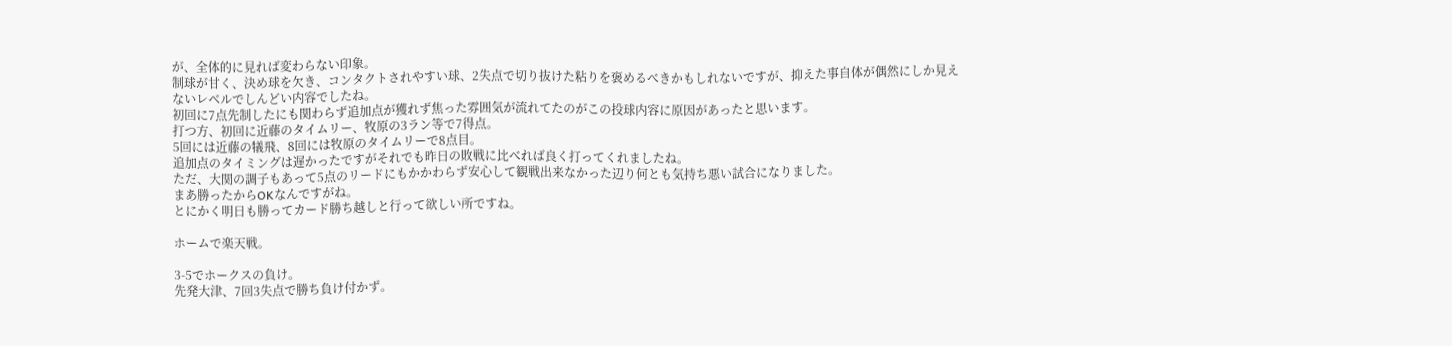が、全体的に見れば変わらない印象。
制球が甘く、決め球を欠き、コンタクトされやすい球、2失点で切り抜けた粘りを褒めるべきかもしれないですが、抑えた事自体が偶然にしか見えないレベルでしんどい内容でしたね。
初回に7点先制したにも関わらず追加点が獲れず焦った雰囲気が流れてたのがこの投球内容に原因があったと思います。
打つ方、初回に近藤のタイムリー、牧原の3ラン等で7得点。
5回には近藤の犠飛、8回には牧原のタイムリーで8点目。
追加点のタイミングは遅かったですがそれでも昨日の敗戦に比べれば良く打ってくれましたね。
ただ、大関の調子もあって5点のリードにもかかわらず安心して観戦出来なかった辺り何とも気持ち悪い試合になりました。
まあ勝ったからOKなんですがね。
とにかく明日も勝ってカード勝ち越しと行って欲しい所ですね。

ホームで楽天戦。

3-5でホークスの負け。
先発大津、7回3失点で勝ち負け付かず。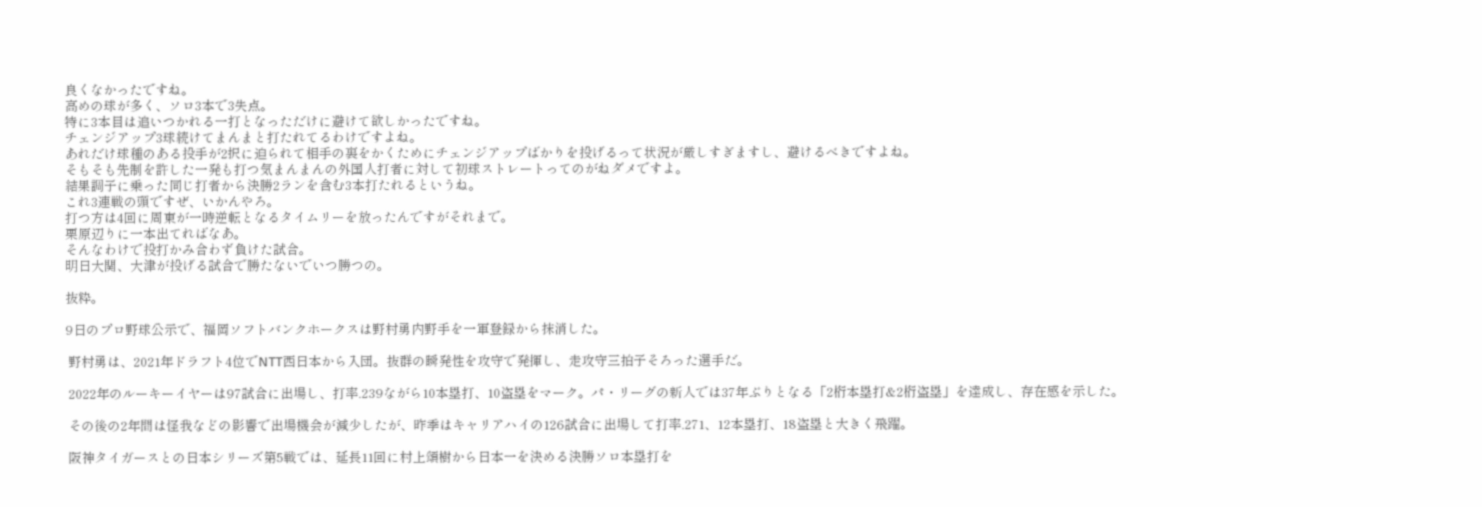良くなかったですね。
高めの球が多く、ソロ3本で3失点。
特に3本目は追いつかれる一打となっただけに避けて欲しかったですね。
チェンジアップ3球続けてまんまと打たれてるわけですよね。
あれだけ球種のある投手が2択に迫られて相手の裏をかくためにチェンジアップばかりを投げるって状況が厳しすぎますし、避けるべきですよね。
そもそも先制を許した一発も打つ気まんまんの外国人打者に対して初球ストレートってのがねダメですよ。
結果調子に乗った同じ打者から決勝2ランを含む3本打たれるというね。
これ3連戦の頭ですぜ、いかんやろ。
打つ方は4回に周東が一時逆転となるタイムリーを放ったんですがそれまで。
栗原辺りに一本出てればなあ。
そんなわけで投打かみ合わず負けた試合。
明日大関、大津が投げる試合で勝たないでいつ勝つの。

抜粋。

9日のプロ野球公示で、福岡ソフトバンクホークスは野村勇内野手を一軍登録から抹消した。

 野村勇は、2021年ドラフト4位でNTT西日本から入団。抜群の瞬発性を攻守で発揮し、走攻守三拍子そろった選手だ。

 2022年のルーキーイヤーは97試合に出場し、打率.239ながら10本塁打、10盗塁をマーク。パ・リーグの新人では37年ぶりとなる「2桁本塁打&2桁盗塁」を達成し、存在感を示した。

 その後の2年間は怪我などの影響で出場機会が減少したが、昨季はキャリアハイの126試合に出場して打率.271、12本塁打、18盗塁と大きく飛躍。

 阪神タイガースとの日本シリーズ第5戦では、延長11回に村上頌樹から日本一を決める決勝ソロ本塁打を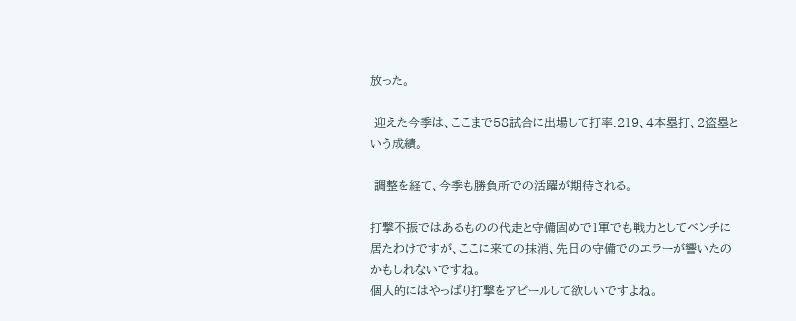放った。

 迎えた今季は、ここまで58試合に出場して打率.219、4本塁打、2盗塁という成績。

 調整を経て、今季も勝負所での活躍が期待される。

打撃不振ではあるものの代走と守備固めで1軍でも戦力としてベンチに居たわけですが、ここに来ての抹消、先日の守備でのエラーが響いたのかもしれないですね。
個人的にはやっぱり打撃をアピールして欲しいですよね。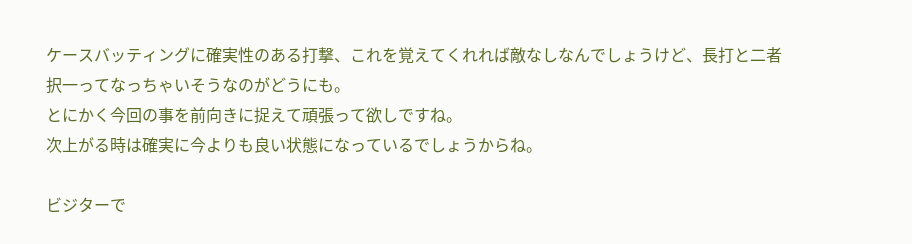ケースバッティングに確実性のある打撃、これを覚えてくれれば敵なしなんでしょうけど、長打と二者択一ってなっちゃいそうなのがどうにも。
とにかく今回の事を前向きに捉えて頑張って欲しですね。
次上がる時は確実に今よりも良い状態になっているでしょうからね。

ビジターで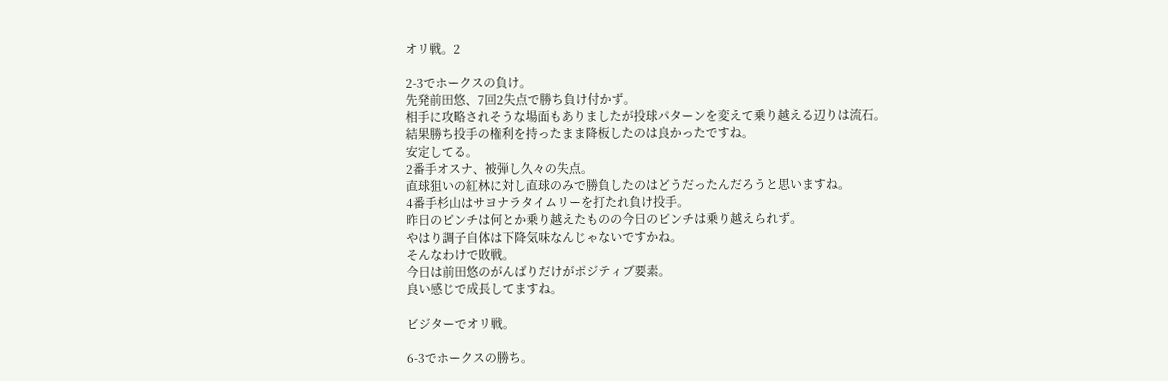オリ戦。2

2-3でホークスの負け。
先発前田悠、7回2失点で勝ち負け付かず。
相手に攻略されそうな場面もありましたが投球パターンを変えて乗り越える辺りは流石。
結果勝ち投手の権利を持ったまま降板したのは良かったですね。
安定してる。
2番手オスナ、被弾し久々の失点。
直球狙いの紅林に対し直球のみで勝負したのはどうだったんだろうと思いますね。
4番手杉山はサヨナラタイムリーを打たれ負け投手。
昨日のピンチは何とか乗り越えたものの今日のピンチは乗り越えられず。
やはり調子自体は下降気味なんじゃないですかね。
そんなわけで敗戦。
今日は前田悠のがんばりだけがポジティブ要素。
良い感じで成長してますね。

ビジターでオリ戦。

6-3でホークスの勝ち。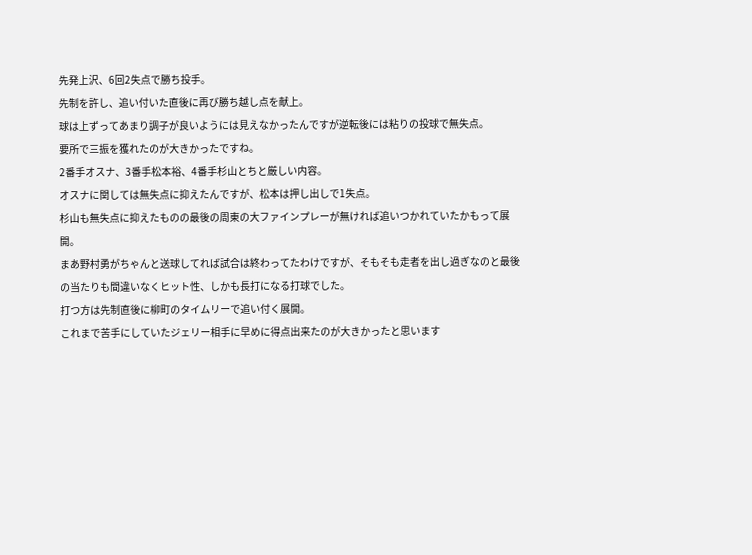先発上沢、6回2失点で勝ち投手。
先制を許し、追い付いた直後に再び勝ち越し点を献上。
球は上ずってあまり調子が良いようには見えなかったんですが逆転後には粘りの投球で無失点。
要所で三振を獲れたのが大きかったですね。
2番手オスナ、3番手松本裕、4番手杉山とちと厳しい内容。
オスナに関しては無失点に抑えたんですが、松本は押し出しで1失点。
杉山も無失点に抑えたものの最後の周東の大ファインプレーが無ければ追いつかれていたかもって展開。
まあ野村勇がちゃんと送球してれば試合は終わってたわけですが、そもそも走者を出し過ぎなのと最後の当たりも間違いなくヒット性、しかも長打になる打球でした。
打つ方は先制直後に柳町のタイムリーで追い付く展開。
これまで苦手にしていたジェリー相手に早めに得点出来たのが大きかったと思います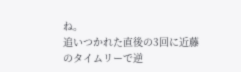ね。
追いつかれた直後の3回に近藤のタイムリーで逆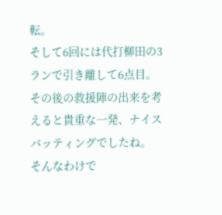転。
そして6回には代打柳田の3ランで引き離して6点目。
その後の救援陣の出来を考えると貴重な一発、ナイスバッティングでしたね。
そんなわけで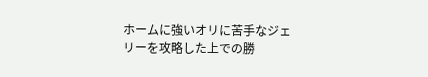ホームに強いオリに苦手なジェリーを攻略した上での勝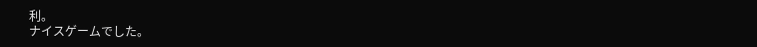利。
ナイスゲームでした。